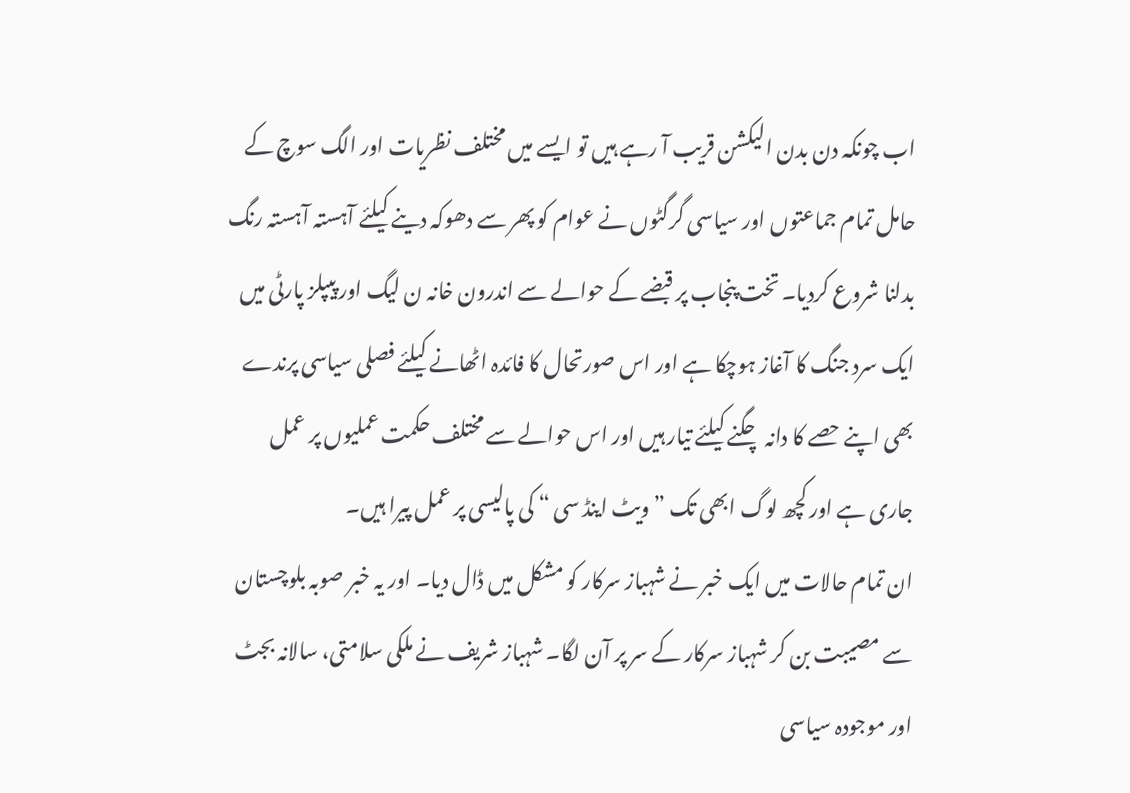اب چونکہ دن بدن الیکشن قریب آ رہے ہیں تو ایسے میں مختلف نظریات اور الگ سوچ کے حامل تمام جماعتوں اور سیاسی گرگٹوں نے عوام کو پھر سے دھوکہ دینے کیلئے آہستہ آہستہ رنگ بدلنا شروع کردیا۔ تخت پنجاب پر قبضے کے حوالے سے اندرون خانہ ن لیگ اور پیپلز پارٹی میں ایک سرد جنگ کا آغاز ہوچکا ہے اور اس صورتحال کا فائدہ اٹھانے کیلئے فصلی سیاسی پرندے بھی اپنے حصے کا دانہ چگنے کیلئے تیار ہیں اور اس حوالے سے مختلف حکمت عملیوں پر عمل جاری ہے اور کچھ لوگ ابھی تک ” ویٹ اینڈ سی “ کی پالیسی پر عمل پیرا ہیں۔
ان تمام حالات میں ایک خبر نے شہباز سرکار کو مشکل میں ڈال دیا۔ اور یہ خبر صوبہ بلوچستان سے مصیبت بن کر شہباز سرکار کے سر پر آن لگا۔ شہباز شریف نے ملکی سلامتی، سالانہ بجٹ اور موجودہ سیاسی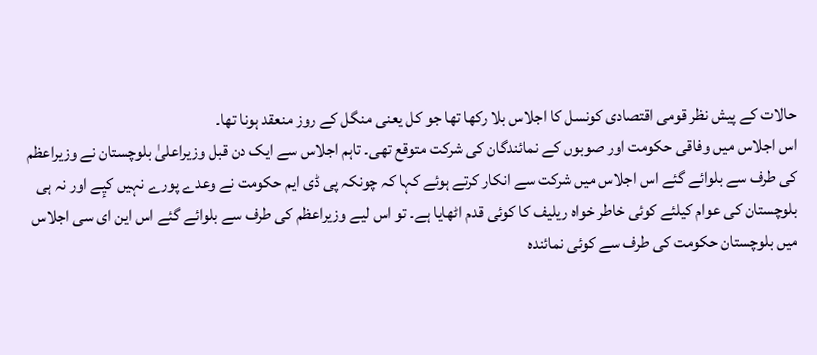حالات کے پیش نظر قومی اقتصادی کونسل کا اجلاس بلا رکھا تھا جو کل یعنی منگل کے روز منعقد ہونا تھا۔
اس اجلاس میں وفاقی حکومت اور صوبوں کے نمائندگان کی شرکت متوقع تھی۔ تاہم اجلاس سے ایک دن قبل وزیراعلیٰ بلوچستان نے وزیراعظم کی طرف سے بلوائے گئے اس اجلاس میں شرکت سے انکار کرتے ہوئے کہا کہ چونکہ پی ڈی ایم حکومت نے وعدے پورے نہیں کیٕے اور نہ ہی بلوچستان کی عوام کیلئے کوئی خاطر خواہ ریلیف کا کوئی قدم اٹھایا ہے۔ تو اس لیے وزیراعظم کی طرف سے بلوائے گئے اس این ای سی اجلاس میں بلوچستان حکومت کی طرف سے کوئی نمائندہ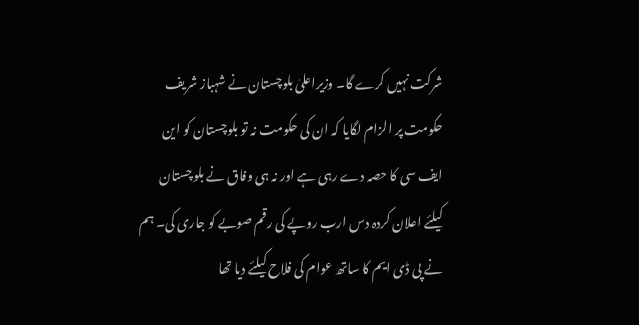شرکت نہیں کرے گا۔ وزیراعلیٰ بلوچستان نے شہباز شریف حکومت پر الزام لگایا کہ ان کی حکومت نہ تو بلوچستان کو این ایف سی کا حصہ دے رہی ہے اور نہ ہی وفاق نے بلوچستان کیلئے اعلان کردہ دس ارب روپے کی رقم صوبے کو جاری کی۔ ہم نے پی ڈی ایم کا ساتھ عوام کی فلاح کیلئے دیا تھا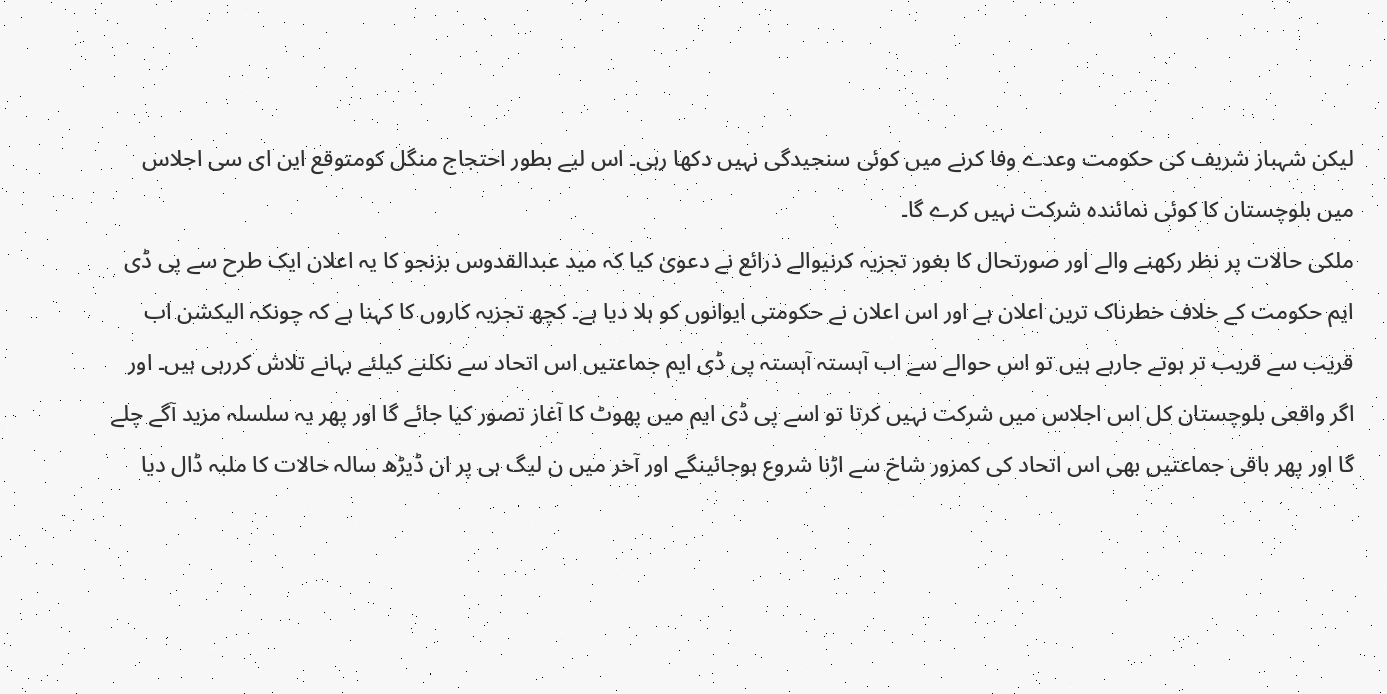لیکن شہباز شریف کی حکومت وعدے وفا کرنے میں کوئی سنجیدگی نہیں دکھا رہی۔ اس لیے بطور احتجاج منگل کومتوقع این ای سی اجلاس میں بلوچستان کا کوئی نمائندہ شرکت نہیں کرے گا۔
ملکی حالات پر نظر رکھنے والے اور صورتحال کا بغور تجزیہ کرنیوالے ذرائع نے دعویٰ کیا کہ مید عبدالقدوس بزنجو کا یہ اعلان ایک طرح سے پی ڈی ایم حکومت کے خلاف خطرناک ترین اعلان ہے اور اس اعلان نے حکومتی ایوانوں کو ہلا دیا ہے۔ کچھ تجزیہ کاروں کا کہنا ہے کہ چونکہ الیکشن اب قریب سے قریب تر ہوتے جارہے ہیں تو اس حوالے سے اب آہستہ آہستہ پی ڈی ایم جماعتیں اس اتحاد سے نکلنے کیلئے بہانے تلاش کررہی ہیں۔ اور اگر واقعی بلوچستان کل اس اجلاس میں شرکت نہیں کرتا تو اسے پی ڈی ایم میں پھوٹ کا آغاز تصور کیا جائے گا اور پھر یہ سلسلہ مزید آگے چلے گا اور پھر باقی جماعتیں بھی اس اتحاد کی کمزور شاخ سے اڑنا شروع ہوجائینگے اور آخر میں ن لیگ ہی پر ان ڈیڑھ سالہ حالات کا ملبہ ڈال دیا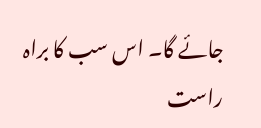جائے گا۔ اس سب کا براہ راست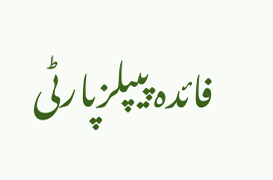فائدہ پیپلزپارٹی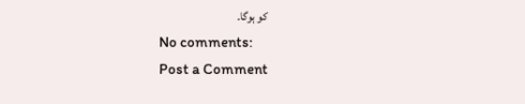کو ہوگا۔
No comments:
Post a Comment